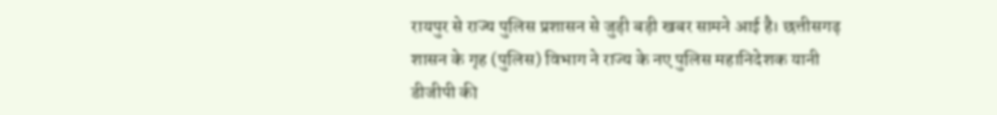रायपुर से राज्य पुलिस प्रशासन से जुड़ी बड़ी खबर सामने आई है। छत्तीसगढ़ शासन के गृह (पुलिस) विभाग ने राज्य के नए पुलिस महानिदेशक यानी डीजीपी की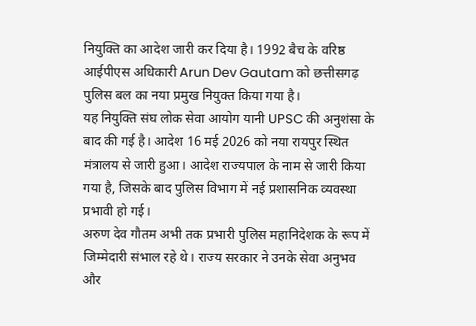नियुक्ति का आदेश जारी कर दिया है। 1992 बैच के वरिष्ठ आईपीएस अधिकारी Arun Dev Gautam को छत्तीसगढ़ पुलिस बल का नया प्रमुख नियुक्त किया गया है।
यह नियुक्ति संघ लोक सेवा आयोग यानी UPSC की अनुशंसा के बाद की गई है। आदेश 16 मई 2026 को नया रायपुर स्थित मंत्रालय से जारी हुआ। आदेश राज्यपाल के नाम से जारी किया गया है, जिसके बाद पुलिस विभाग में नई प्रशासनिक व्यवस्था प्रभावी हो गई।
अरुण देव गौतम अभी तक प्रभारी पुलिस महानिदेशक के रूप में जिम्मेदारी संभाल रहे थे। राज्य सरकार ने उनके सेवा अनुभव और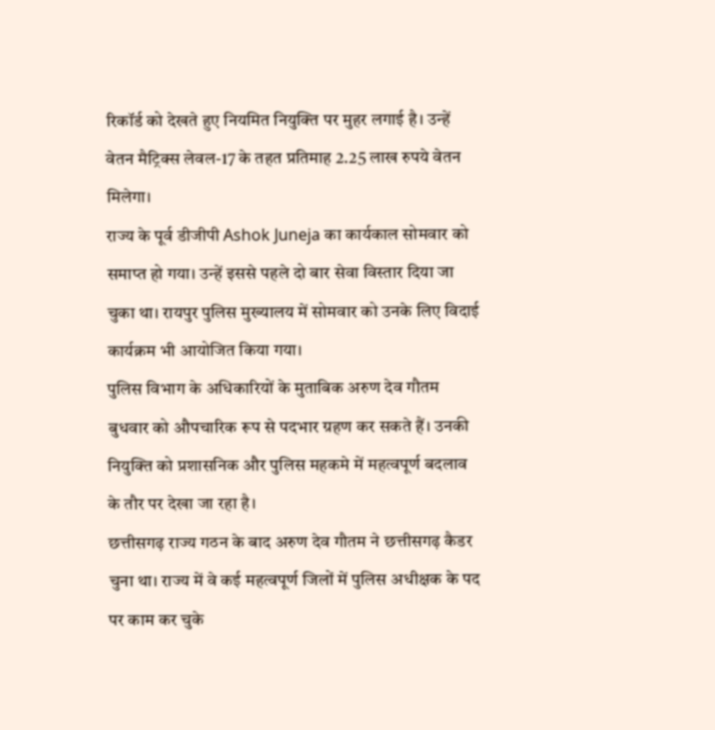रिकॉर्ड को देखते हुए नियमित नियुक्ति पर मुहर लगाई है। उन्हें वेतन मैट्रिक्स लेवल-17 के तहत प्रतिमाह 2.25 लाख रुपये वेतन मिलेगा।
राज्य के पूर्व डीजीपी Ashok Juneja का कार्यकाल सोमवार को समाप्त हो गया। उन्हें इससे पहले दो बार सेवा विस्तार दिया जा चुका था। रायपुर पुलिस मुख्यालय में सोमवार को उनके लिए विदाई कार्यक्रम भी आयोजित किया गया।
पुलिस विभाग के अधिकारियों के मुताबिक अरुण देव गौतम बुधवार को औपचारिक रूप से पदभार ग्रहण कर सकते हैं। उनकी नियुक्ति को प्रशासनिक और पुलिस महकमे में महत्वपूर्ण बदलाव के तौर पर देखा जा रहा है।
छत्तीसगढ़ राज्य गठन के बाद अरुण देव गौतम ने छत्तीसगढ़ कैडर चुना था। राज्य में वे कई महत्वपूर्ण जिलों में पुलिस अधीक्षक के पद पर काम कर चुके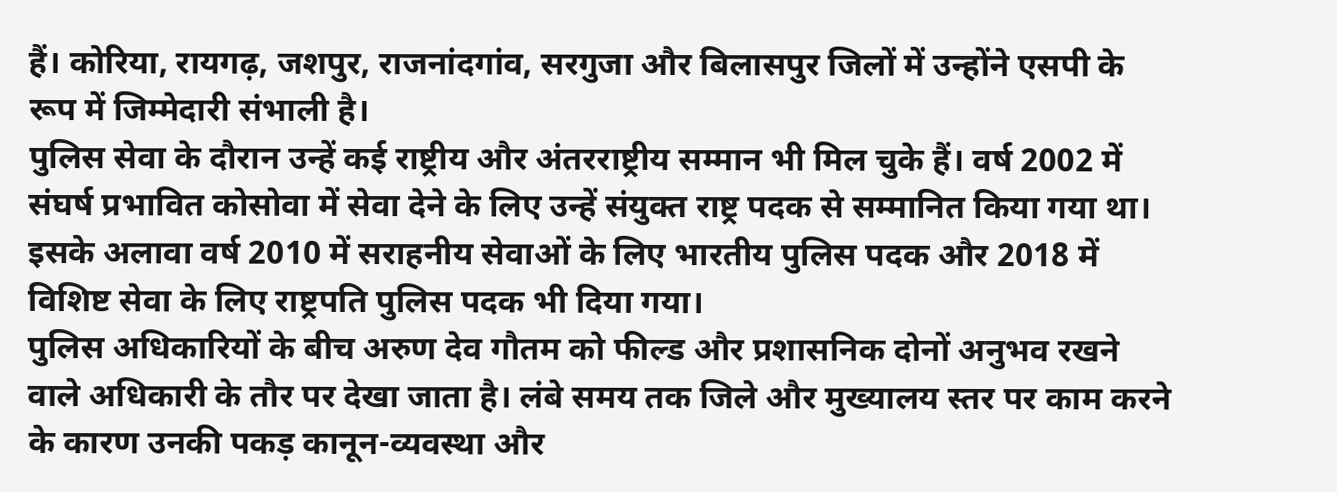हैं। कोरिया, रायगढ़, जशपुर, राजनांदगांव, सरगुजा और बिलासपुर जिलों में उन्होंने एसपी के रूप में जिम्मेदारी संभाली है।
पुलिस सेवा के दौरान उन्हें कई राष्ट्रीय और अंतरराष्ट्रीय सम्मान भी मिल चुके हैं। वर्ष 2002 में संघर्ष प्रभावित कोसोवा में सेवा देने के लिए उन्हें संयुक्त राष्ट्र पदक से सम्मानित किया गया था। इसके अलावा वर्ष 2010 में सराहनीय सेवाओं के लिए भारतीय पुलिस पदक और 2018 में विशिष्ट सेवा के लिए राष्ट्रपति पुलिस पदक भी दिया गया।
पुलिस अधिकारियों के बीच अरुण देव गौतम को फील्ड और प्रशासनिक दोनों अनुभव रखने वाले अधिकारी के तौर पर देखा जाता है। लंबे समय तक जिले और मुख्यालय स्तर पर काम करने के कारण उनकी पकड़ कानून-व्यवस्था और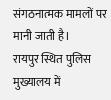संगठनात्मक मामलों पर मानी जाती है।
रायपुर स्थित पुलिस मुख्यालय में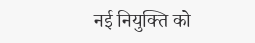नई नियुक्ति को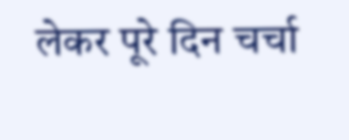लेकर पूरे दिन चर्चा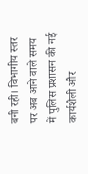बनी रही। विभागीय स्तर पर अब आने वाले समय में पुलिस प्रशासन की नई कार्यशैली और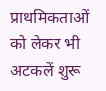प्राथमिकताओं को लेकर भी अटकलें शुरू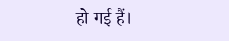हो गई हैं।